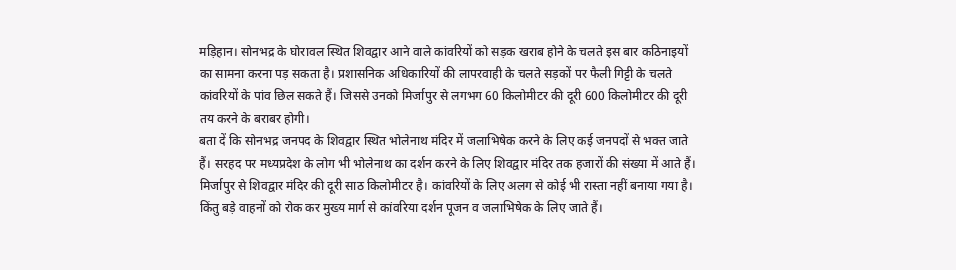मड़िहान। सोनभद्र के घोरावल स्थित शिवद्वार आने वाले कांवरियों को सड़क खराब होने के चलते इस बार कठिनाइयों का सामना करना पड़ सकता है। प्रशासनिक अधिकारियों की लापरवाही के चलते सड़कों पर फैली गिट्टी के चलते कांवरियों के पांव छिल सकते हैं। जिससे उनको मिर्जापुर से लगभग 60 किलोमीटर की दूरी 600 किलोमीटर की दूरी तय करने के बराबर होगी।
बता दें कि सोनभद्र जनपद के शिवद्वार स्थित भोलेनाथ मंदिर में जलाभिषेक करने के लिए कई जनपदों से भक्त जाते हैं। सरहद पर मध्यप्रदेश के लोग भी भोलेनाथ का दर्शन करने के लिए शिवद्वार मंदिर तक हजारों की संख्या में आते हैं। मिर्जापुर से शिवद्वार मंदिर की दूरी साठ किलोमीटर है। कांवरियों के लिए अलग से कोई भी रास्ता नहीं बनाया गया है। किंतु बड़े वाहनों को रोक कर मुख्य मार्ग से कांवरिया दर्शन पूजन व जलाभिषेक के लिए जाते हैं।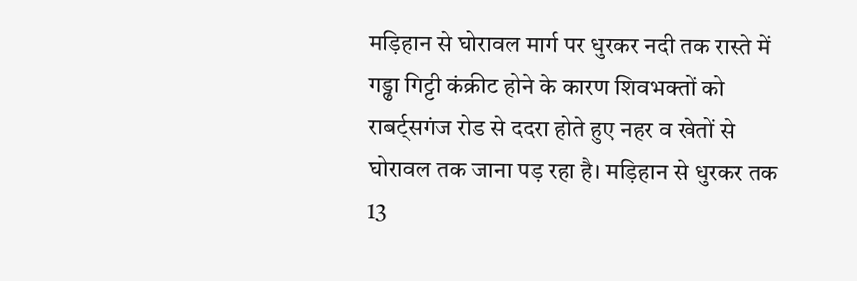मड़िहान से घोरावल मार्ग पर धुरकर नदी तक रास्ते में गड्ढा गिट्टी कंक्रीट होने के कारण शिवभक्तों को राबर्ट्सगंज रोड से ददरा होते हुए नहर व खेतों से घोरावल तक जाना पड़ रहा है। मड़िहान से धुरकर तक 13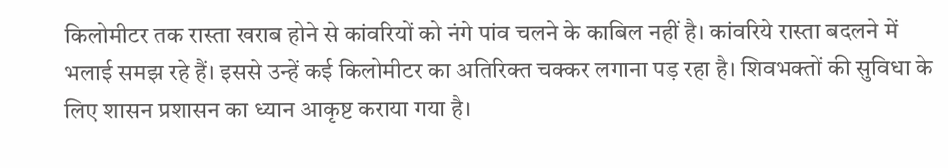किलोमीटर तक रास्ता खराब होने से कांवरियों को नंगे पांव चलने के काबिल नहीं है। कांवरिये रास्ता बदलने में भलाई समझ रहे हैं। इससे उन्हें कई किलोमीटर का अतिरिक्त चक्कर लगाना पड़ रहा है। शिवभक्तों की सुविधा के लिए शासन प्रशासन का ध्यान आकृष्ट कराया गया है।